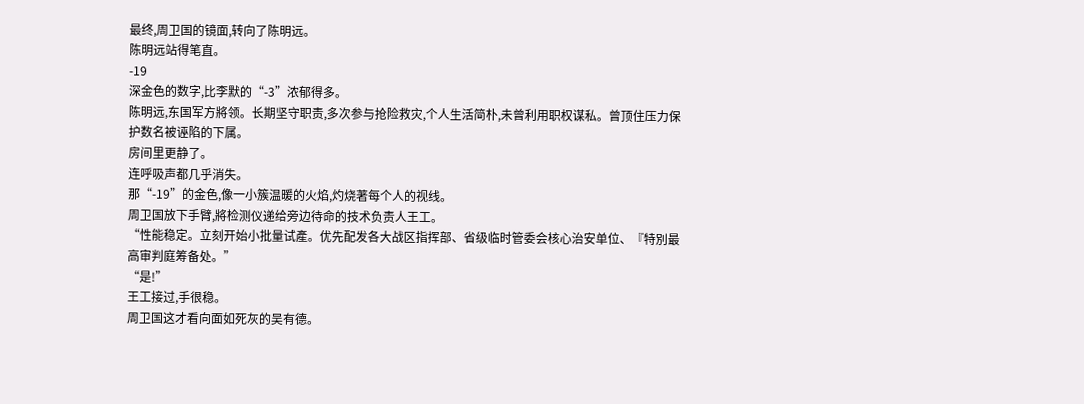最终,周卫国的镜面,转向了陈明远。
陈明远站得笔直。
-19
深金色的数字,比李默的“-3”浓郁得多。
陈明远,东国军方將领。长期坚守职责,多次参与抢险救灾,个人生活简朴,未曾利用职权谋私。曾顶住压力保护数名被诬陷的下属。
房间里更静了。
连呼吸声都几乎消失。
那“-19”的金色,像一小簇温暖的火焰,灼烧著每个人的视线。
周卫国放下手臂,將检测仪递给旁边待命的技术负责人王工。
“性能稳定。立刻开始小批量试產。优先配发各大战区指挥部、省级临时管委会核心治安单位、『特別最高审判庭筹备处。”
“是!”
王工接过,手很稳。
周卫国这才看向面如死灰的吴有德。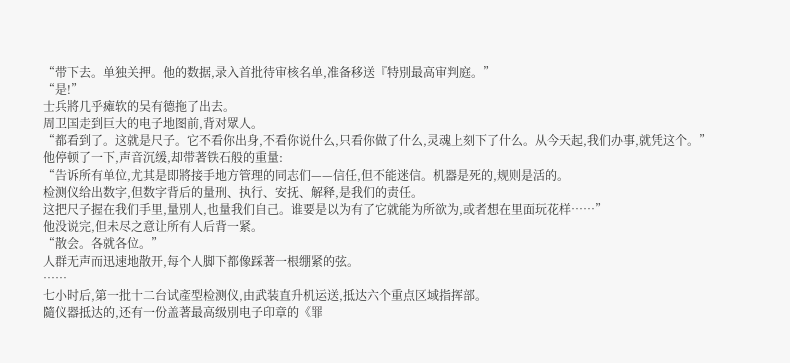“带下去。单独关押。他的数据,录入首批待审核名单,准备移送『特別最高审判庭。”
“是!”
士兵將几乎瘫软的吴有德拖了出去。
周卫国走到巨大的电子地图前,背对眾人。
“都看到了。这就是尺子。它不看你出身,不看你说什么,只看你做了什么,灵魂上刻下了什么。从今天起,我们办事,就凭这个。”
他停顿了一下,声音沉缓,却带著铁石般的重量:
“告诉所有单位,尤其是即將接手地方管理的同志们——信任,但不能迷信。机器是死的,规则是活的。
检测仪给出数字,但数字背后的量刑、执行、安抚、解释,是我们的责任。
这把尺子握在我们手里,量別人,也量我们自己。谁要是以为有了它就能为所欲为,或者想在里面玩花样……”
他没说完,但未尽之意让所有人后背一紧。
“散会。各就各位。”
人群无声而迅速地散开,每个人脚下都像踩著一根绷紧的弦。
……
七小时后,第一批十二台试產型检测仪,由武装直升机运送,抵达六个重点区域指挥部。
隨仪器抵达的,还有一份盖著最高级別电子印章的《罪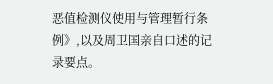恶值检测仪使用与管理暂行条例》,以及周卫国亲自口述的记录要点。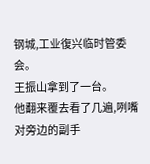钢城,工业復兴临时管委会。
王振山拿到了一台。
他翻来覆去看了几遍,咧嘴对旁边的副手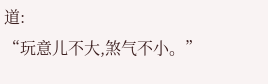道:
“玩意儿不大,煞气不小。”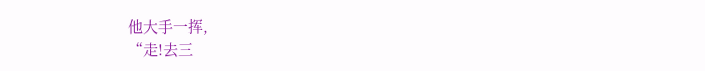他大手一挥,
“走!去三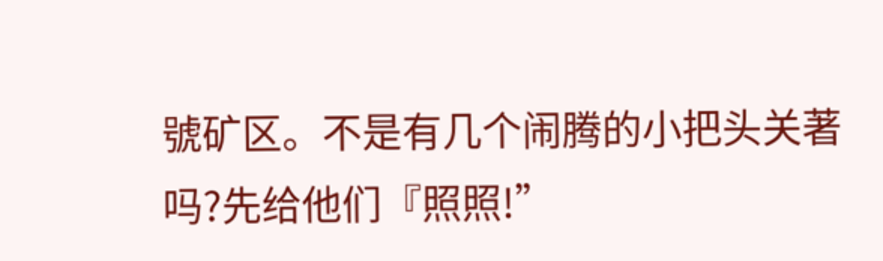號矿区。不是有几个闹腾的小把头关著吗?先给他们『照照!”